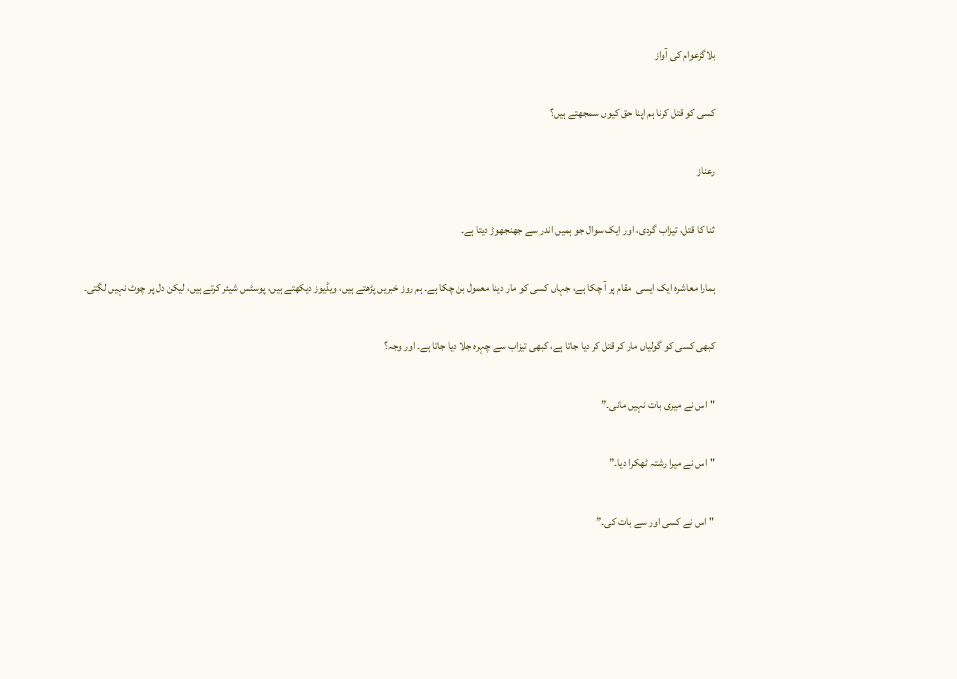بلاگزعوام کی آواز

کسی کو قتل کرنا ہم اپنا حق کیوں سمجھتے ہیں؟

رعناز

ثنا کا قتل، تیزاب گردی، اور ایک سوال جو ہمیں اندر سے جھنجھوڑ دیتا ہے۔

ہمارا معاشرہ ایک ایسی  مقام پر آ چکا ہے، جہاں کسی کو مار دینا معمول بن چکا ہے۔ ہم روز خبریں پڑھتے ہیں، ویڈیوز دیکھتے ہیں، پوسٹس شیئر کرتے ہیں، لیکن دل پر چوٹ نہیں لگتی۔

کبھی کسی کو گولیاں مار کر قتل کر دیا جاتا ہے، کبھی تیزاب سے چہرہ جلا دیا جاتا ہے۔ اور وجہ؟

"اس نے میری بات نہیں مانی۔”

"اس نے میرا رشتہ ٹھکرا دیا۔”

"اس نے کسی اور سے بات کی۔”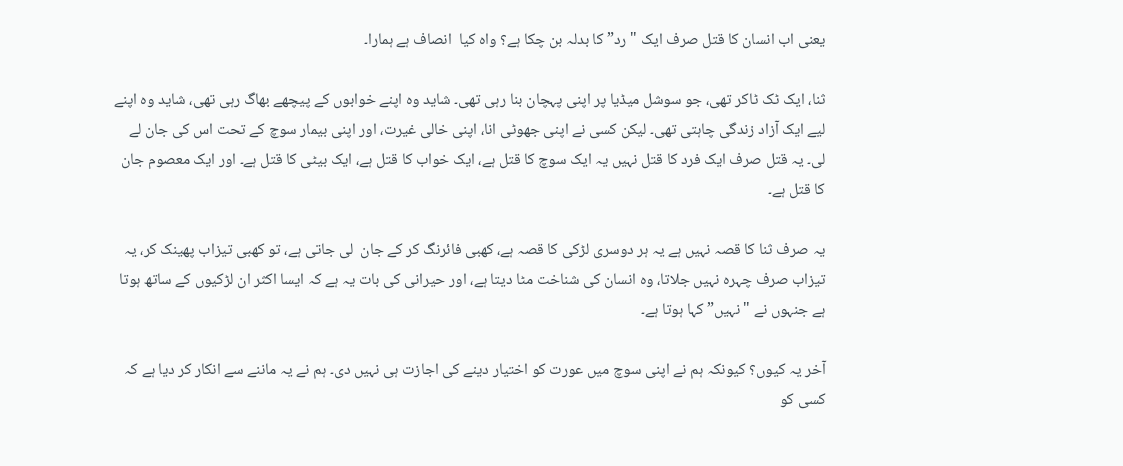یعنی اب انسان کا قتل صرف ایک "رد” کا بدلہ بن چکا ہے؟ واہ کیا  انصاف ہے ہمارا۔

ثنا، ایک ٹک ٹاکر تھی، جو سوشل میڈیا پر اپنی پہچان بنا رہی تھی۔ شاید وہ اپنے خوابوں کے پیچھے بھاگ رہی تھی، شاید وہ اپنے لیے ایک آزاد زندگی چاہتی تھی۔ لیکن کسی نے اپنی جھوٹی انا، اپنی خالی غیرت، اور اپنی بیمار سوچ کے تحت اس کی جان لے لی۔ یہ قتل صرف ایک فرد کا قتل نہیں یہ ایک سوچ کا قتل ہے، ایک خواب کا قتل ہے، ایک بیٹی کا قتل ہے۔ اور ایک معصوم جان کا قتل ہے۔

یہ صرف ثنا کا قصہ نہیں ہے یہ ہر دوسری لڑکی کا قصہ ہے، کھبی فائرنگ کر کے جان  لی جاتی ہے، تو کھبی تیزاب پھینک کر، یہ تیزاب صرف چہرہ نہیں جلاتا، وہ انسان کی شناخت مٹا دیتا ہے، اور حیرانی کی بات یہ ہے کہ ایسا اکثر ان لڑکیوں کے ساتھ ہوتا ہے جنہوں نے "نہیں” کہا ہوتا ہے۔

آخر یہ کیوں؟ کیونکہ ہم نے اپنی سوچ میں عورت کو اختیار دینے کی اجازت ہی نہیں دی۔ ہم نے یہ ماننے سے انکار کر دیا ہے کہ کسی کو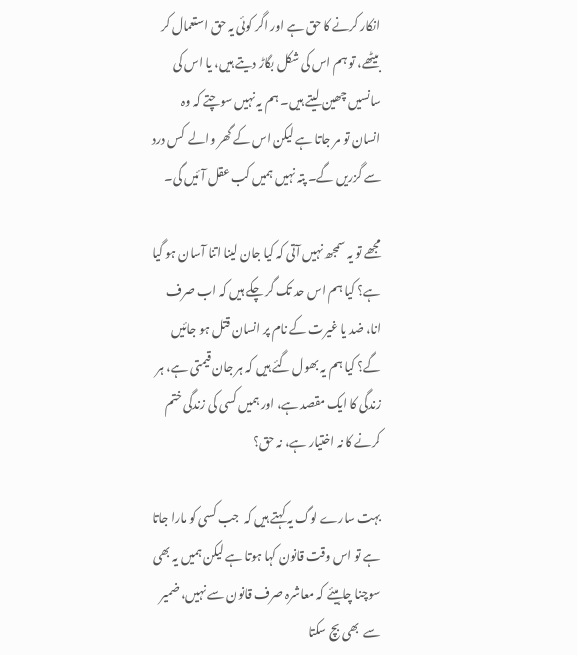انکار کرنے کا حق ہے اور اگر کوئی یہ حق استعمال کر بیٹھے، تو ہم اس کی شکل بگاڑ دیتے ہیں، یا اس کی سانسیں چھین لیتے ہیں۔ ہم یہ نہیں سوچتے کہ وہ انسان تو مر جاتا ہے لیکن اس کے گھر والے  کس درد سے گزریں گے۔ پتہ نہیں ہمیں کب عقل آئیں گی۔

مجھے تو یہ سمجھ نہیں آتی کہ کیا جان لینا اتنا آسان ہو گیا ہے؟ کیا ہم اس حد تک گر چکے ہیں کہ اب صرف انا، ضد یا غیرت کے نام پر انسان قتل ہو جائیں گے؟ کیا ہم یہ بھول گئے ہیں کہ ہر جان قیمتی ہے، ہر زندگی کا ایک مقصد ہے، اور ہمیں کسی کی زندگی ختم کرنے کا نہ اختیار ہے، نہ حق؟

بہت سارے لوگ یہ کہتے ہیں کہ  جب کسی کو مارا جاتا ہے تو اس وقت قانون کہا ہوتا ہے لیکن ہمیں یہ بھی سوچنا چاہیئے کہ معاشرہ صرف قانون سے نہیں، ضمیر سے  بھی بچ سکتا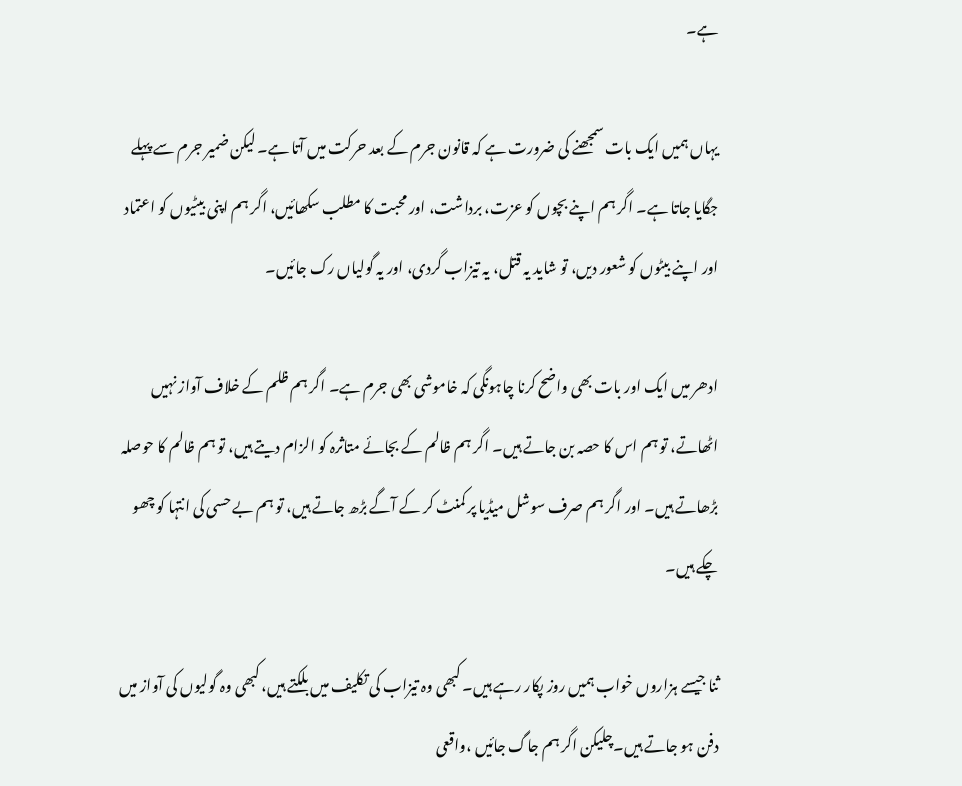ہے۔

یہاں ہمیں ایک بات سمجھنے کی ضرورت ہے کہ قانون جرم کے بعد حرکت میں آتا ہے۔ لیکن ضمیر جرم سے پہلے جگایا جاتا ہے۔ اگر ہم اپنے بچوں کو عزت، برداشت، اور محبت کا مطلب سکھائیں، اگر ہم اپنی بیٹیوں کو اعتماد اور اپنے بیٹوں کو شعور دیں، تو شاید یہ قتل، یہ تیزاب گردی، اور یہ گولیاں رک جائیں۔

ادھر میں ایک اور بات بھی واضح کرنا چاہونگی کہ خاموشی بھی جرم ہے۔ اگر ہم ظلم کے خلاف آواز نہیں اٹھاتے، تو ہم اس کا حصہ بن جاتے ہیں۔ اگر ہم ظالم کے بجائے متاثرہ کو الزام دیتے ہیں، تو ہم ظالم کا حوصلہ بڑھاتے ہیں۔ اور اگر ہم صرف سوشل میڈیا پر کمنٹ کر کے آگے بڑھ جاتے ہیں، تو ہم بے حسی کی انتہا کو چھو چکے ہیں۔

ثنا جیسے ہزاروں خواب ہمیں روز پکار رہے ہیں۔ کبھی وہ تیزاب کی تکلیف میں بلکتے ہیں، کبھی وہ گولیوں کی آواز میں دفن ہو جاتے ہیں۔چلیکن اگر ہم جاگ جائیں ،واقعی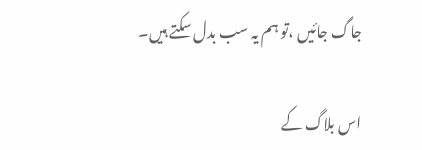جاگ جائیں ،تو ہم یہ سب بدل سکتے ہیں۔

اس بلاگ کے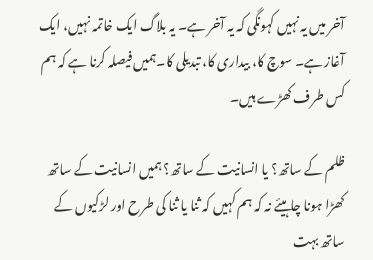آخر میں یہ نہیں کہونگی کہ یہ آخر ہے۔ یہ بلاگ ایک خاتمہ نہیں، ایک آغاز ہے۔ سوچ کا، بیداری کا، تبدیلی کا۔ہمیں فیصلہ کرنا ہے کہ ہم کس طرف کھڑے ہیں۔

ظلم کے ساتھ؟ یا انسانیت کے ساتھ؟ ہمیں انسانیت کے ساتھ کھڑا ہونا چاہیئے نہ کہ ہم کہیں کہ ثنا یا ثنا کی طرح اور لڑکیوں کے ساتھ بہت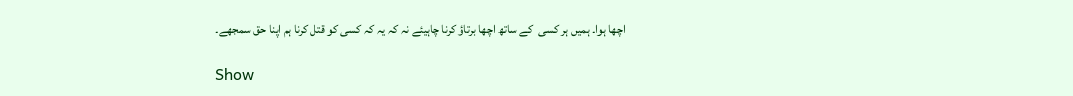اچھا ہوا۔ ہمیں ہر کسی  کے ساتھ اچھا برتاؤ کرنا چاہیئے نہ کہ یہ کہ کسی کو قتل کرنا ہم اپنا حق سمجھے۔

Show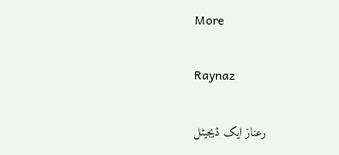More

Raynaz

رعناز ایک ڈیجیٹل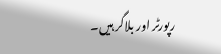رپورٹر اور بلاگر ہیں۔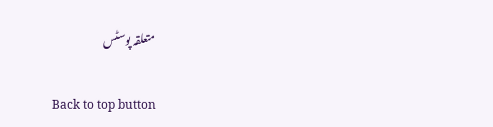متعلقہ پوسٹس

Back to top button